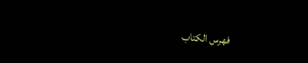فهرس الكتاب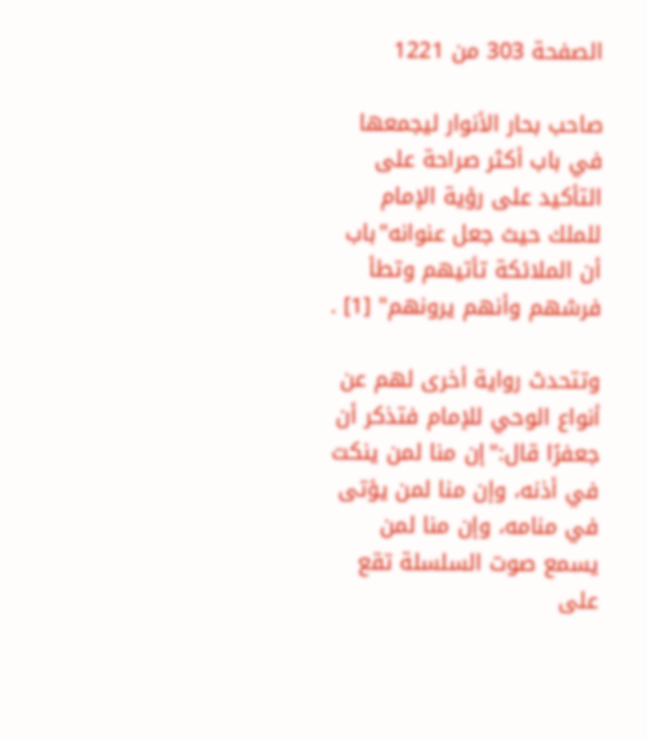الصفحة 303 من 1221

صاحب بحار الأنوار ليجمعها في باب أكثر صراحة على التأكيد على رؤية الإمام للملك حيث جعل عنوانه"باب أن الملائكة تأتيهم وتطأ فرشهم وأنهم يرونهم" [1] .

وتتحدث رواية أخرى لهم عن أنواع الوحي للإمام فتذكر أن جعفرًا قال:"إن منا لمن ينكت في أذنه، وإن منا لمن يؤتى في منامه، وإن منا لمن يسمع صوت السلسلة تقع على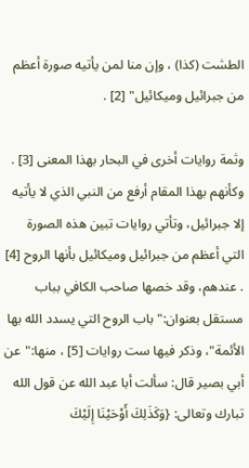الطشت (كذا) ، وإن منا لمن يأتيه صورة أعظم من جبرائيل وميكائيل" [2] .

وثمة روايات أخرى في البحار بهذا المعنى [3] . وكأنهم بهذا المقام أرفع من النبي الذي لا يأتيه إلا جبرائيل، وتأتي روايات تبين هذه الصورة التي أعظم من جبرائيل وميكائيل بأنها الروح [4] . عندهم، وقد خصها صاحب الكافي بباب مستقل بعنوان:"باب الروح التي يسدد الله بها الأئمة"، وذكر فيها ست روايات [5] ، منها:"عن أبي بصير قال: سألت أبا عبد الله عن قول الله تبارك وتعالى: {وَكَذَلِكَ أَوْحَيْنَا إِلَيْكَ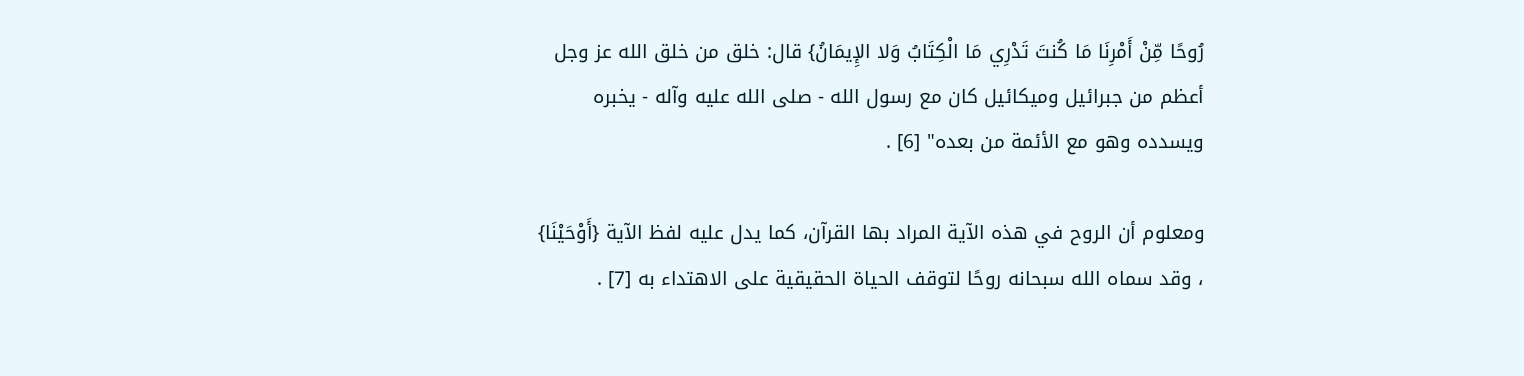رُوحًا مِّنْ أَمْرِنَا مَا كُنتَ تَدْرِي مَا الْكِتَابُ وَلا الإِيمَانُ} قال: خلق من خلق الله عز وجل أعظم من جبرائيل وميكائيل كان مع رسول الله - صلى الله عليه وآله - يخبره ويسدده وهو مع الأئمة من بعده" [6] .

ومعلوم أن الروح في هذه الآية المراد بها القرآن، كما يدل عليه لفظ الآية {أَوْحَيْنَا} ، وقد سماه الله سبحانه روحًا لتوقف الحياة الحقيقية على الاهتداء به [7] .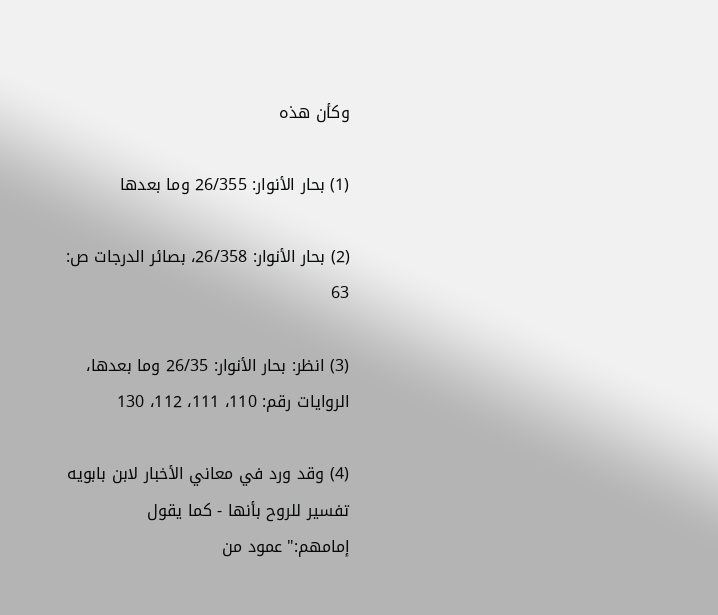وكأن هذه

(1) بحار الأنوار: 26/355 وما بعدها

(2) بحار الأنوار: 26/358، بصائر الدرجات ص: 63

(3) انظر: بحار الأنوار: 26/35 وما بعدها، الروايات رقم: 110، 111، 112، 130

(4) وقد ورد في معاني الأخبار لابن بابويه تفسير للروح بأنها - كما يقول إمامهم:"عمود من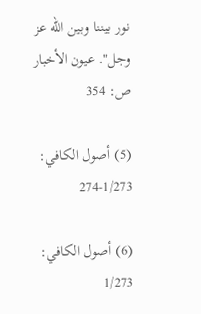نور بيننا وبين الله عز وجل". عيون الأخبار ص: 354

(5) أصول الكافي: 1/273-274

(6) أصول الكافي: 1/273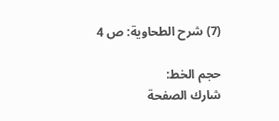(7) شرح الطحاوية: ص 4

حجم الخط:
شارك الصفحة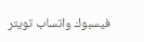فيسبوك واتساب تويتر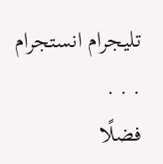تليجرام انستجرام
. . .
فضلًا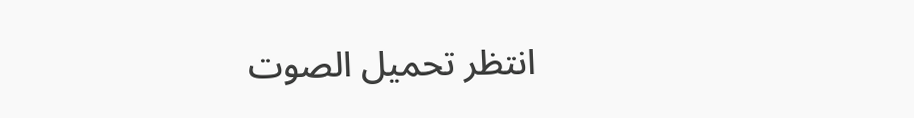انتظر تحميل الصوت